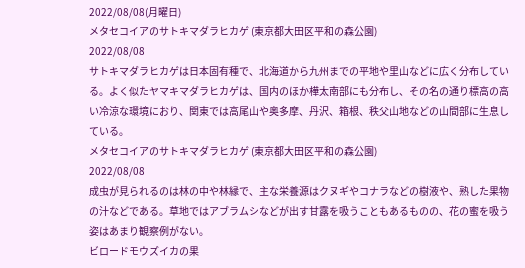2022/08/08(月曜日)
メタセコイアのサトキマダラヒカゲ (東京都大田区平和の森公園)
2022/08/08
サトキマダラヒカゲは日本固有種で、北海道から九州までの平地や里山などに広く分布している。よく似たヤマキマダラヒカゲは、国内のほか樺太南部にも分布し、その名の通り標高の高い冷涼な環境におり、関東では高尾山や奥多摩、丹沢、箱根、秩父山地などの山間部に生息している。
メタセコイアのサトキマダラヒカゲ (東京都大田区平和の森公園)
2022/08/08
成虫が見られるのは林の中や林縁で、主な栄養源はクヌギやコナラなどの樹液や、熟した果物の汁などである。草地ではアブラムシなどが出す甘露を吸うこともあるものの、花の蜜を吸う姿はあまり観察例がない。
ビロードモウズイカの果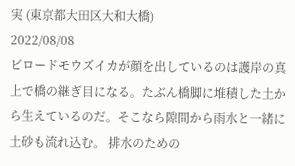実 (東京都大田区大和大橋)
2022/08/08
ビロードモウズイカが顔を出しているのは護岸の真上で橋の継ぎ目になる。たぶん橋脚に堆積した土から生えているのだ。そこなら隙間から雨水と一緒に土砂も流れ込む。 排水のための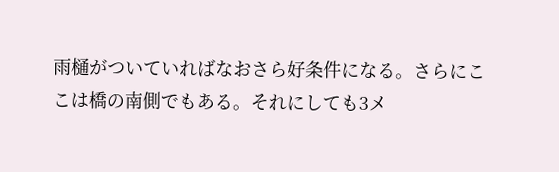雨樋がついていればなおさら好条件になる。さらにここは橋の南側でもある。それにしても3メ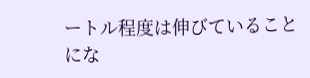ートル程度は伸びていることにな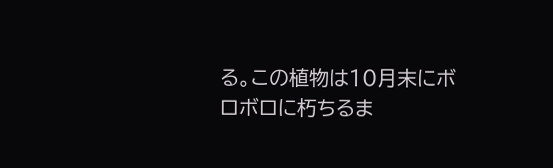る。この植物は10月末にボロボロに朽ちるま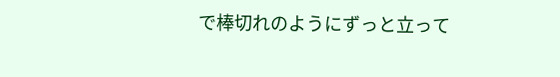で棒切れのようにずっと立って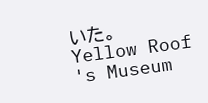いた。
Yellow Roof 's Museum